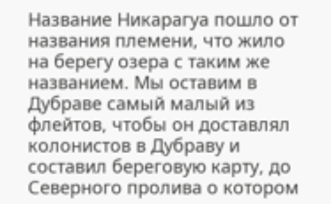Название Никарагуа пошло от названия племени, что жило на берегу озера с таким же названием. Мы оставим в Дубраве самый малый из флейтов, чтобы он доставлял колонистов в Дубраву и составил береговую карту, до Северного пролива о котором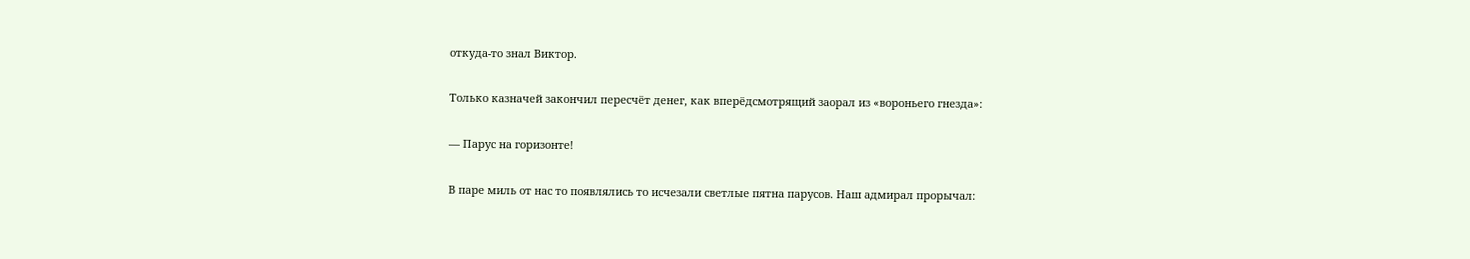откуда-то знал Виктор.

Только казначей закончил пересчёт денег, как вперёдсмотрящий заорал из «вороньего гнезда»:

— Парус на горизонте!

В паре миль от нас то появлялись то исчезали светлые пятна парусов. Наш адмирал прорычал: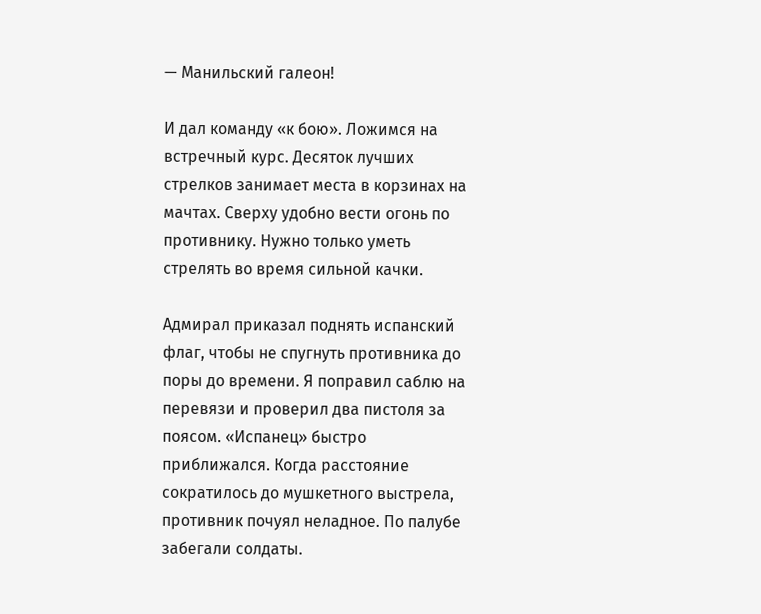— Манильский галеон!

И дал команду «к бою». Ложимся на встречный курс. Десяток лучших стрелков занимает места в корзинах на мачтах. Сверху удобно вести огонь по противнику. Нужно только уметь стрелять во время сильной качки.

Адмирал приказал поднять испанский флаг, чтобы не спугнуть противника до поры до времени. Я поправил саблю на перевязи и проверил два пистоля за поясом. «Испанец» быстро приближался. Когда расстояние сократилось до мушкетного выстрела, противник почуял неладное. По палубе забегали солдаты.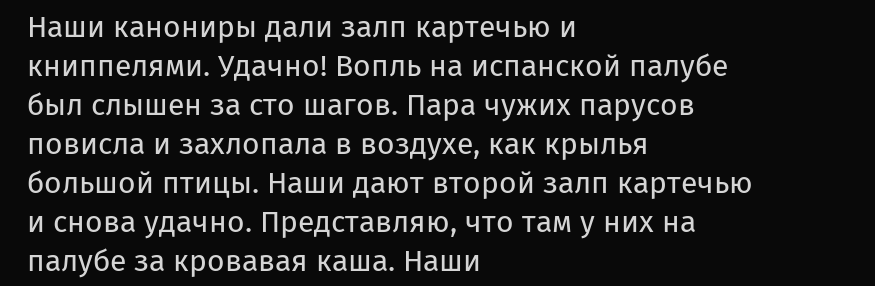Наши канониры дали залп картечью и книппелями. Удачно! Вопль на испанской палубе был слышен за сто шагов. Пара чужих парусов повисла и захлопала в воздухе, как крылья большой птицы. Наши дают второй залп картечью и снова удачно. Представляю, что там у них на палубе за кровавая каша. Наши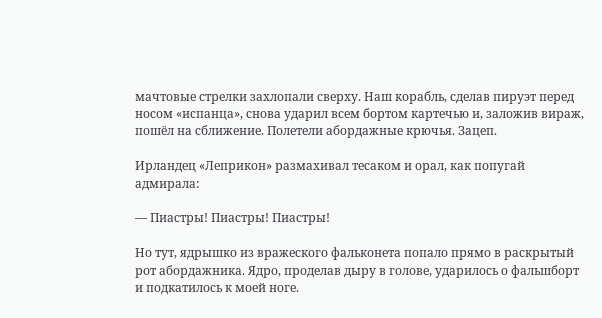мачтовые стрелки захлопали сверху. Наш корабль, сделав пируэт перед носом «испанца», снова ударил всем бортом картечью и, заложив вираж, пошёл на сближение. Полетели абордажные крючья. Зацеп.

Ирландец «Леприкон» размахивал тесаком и орал, как попугай адмирала:

— Пиастры! Пиастры! Пиастры!

Но тут, ядрышко из вражеского фальконета попало прямо в раскрытый рот абордажника. Ядро, проделав дыру в голове, ударилось о фальшборт и подкатилось к моей ноге.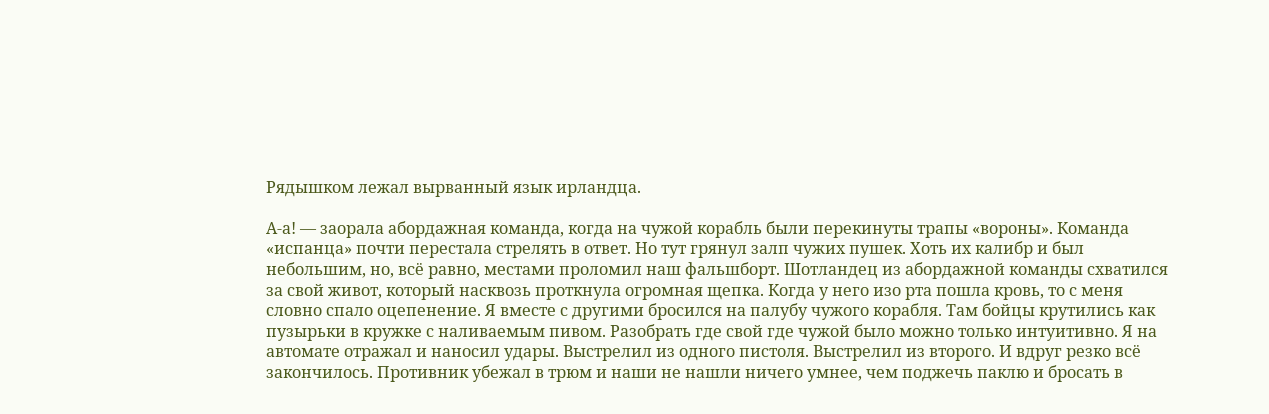Рядышком лежал вырванный язык ирландца.

А-а! — заорала абордажная команда, когда на чужой корабль были перекинуты трапы «вороны». Команда «испанца» почти перестала стрелять в ответ. Но тут грянул залп чужих пушек. Хоть их калибр и был небольшим, но, всё равно, местами проломил наш фальшборт. Шотландец из абордажной команды схватился за свой живот, который насквозь проткнула огромная щепка. Когда у него изо рта пошла кровь, то с меня словно спало оцепенение. Я вместе с другими бросился на палубу чужого корабля. Там бойцы крутились как пузырьки в кружке с наливаемым пивом. Разобрать где свой где чужой было можно только интуитивно. Я на автомате отражал и наносил удары. Выстрелил из одного пистоля. Выстрелил из второго. И вдруг резко всё закончилось. Противник убежал в трюм и наши не нашли ничего умнее, чем поджечь паклю и бросать в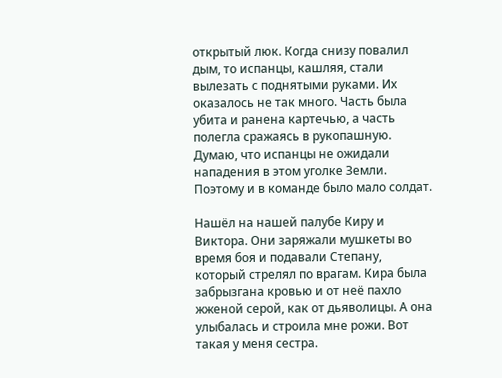открытый люк. Когда снизу повалил дым, то испанцы, кашляя, стали вылезать с поднятыми руками. Их оказалось не так много. Часть была убита и ранена картечью, а часть полегла сражаясь в рукопашную. Думаю, что испанцы не ожидали нападения в этом уголке Земли. Поэтому и в команде было мало солдат.

Нашёл на нашей палубе Киру и Виктора. Они заряжали мушкеты во время боя и подавали Степану, который стрелял по врагам. Кира была забрызгана кровью и от неё пахло жженой серой, как от дьяволицы. А она улыбалась и строила мне рожи. Вот такая у меня сестра.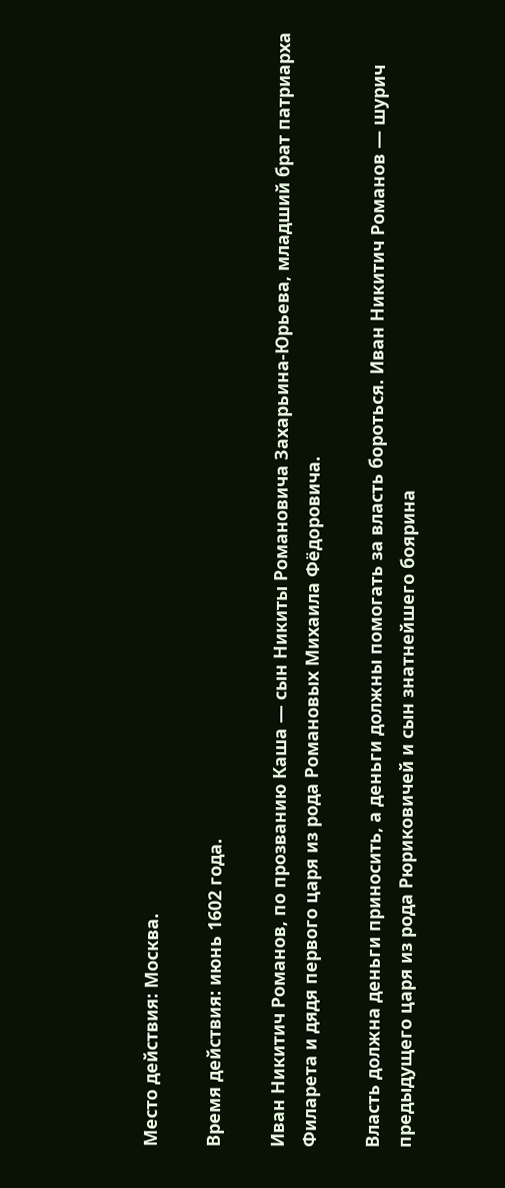Место действия: Москва.

Время действия: июнь 1602 года.

Иван Никитич Романов, по прозванию Каша — сын Никиты Романовича Захарьина-Юрьева, младший брат патриарха Филарета и дядя первого царя из рода Романовых Михаила Фёдоровича.

Власть должна деньги приносить, а деньги должны помогать за власть бороться. Иван Никитич Романов — шурич предыдущего царя из рода Рюриковичей и сын знатнейшего боярина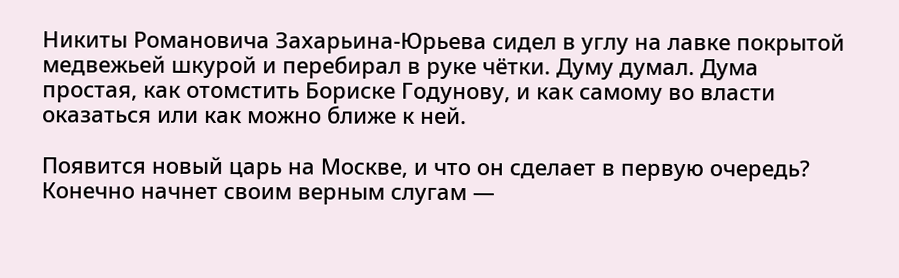Никиты Романовича Захарьина-Юрьева сидел в углу на лавке покрытой медвежьей шкурой и перебирал в руке чётки. Думу думал. Дума простая, как отомстить Бориске Годунову, и как самому во власти оказаться или как можно ближе к ней.

Появится новый царь на Москве, и что он сделает в первую очередь? Конечно начнет своим верным слугам —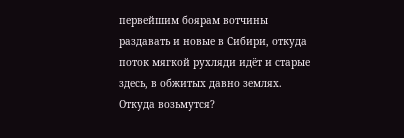первейшим боярам вотчины раздавать и новые в Сибири, откуда поток мягкой рухляди идёт и старые здесь, в обжитых давно землях. Откуда возьмутся?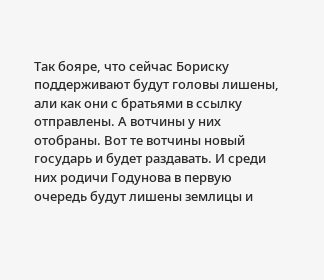Так бояре, что сейчас Бориску поддерживают будут головы лишены, али как они с братьями в ссылку отправлены. А вотчины у них отобраны. Вот те вотчины новый государь и будет раздавать. И среди них родичи Годунова в первую очередь будут лишены землицы и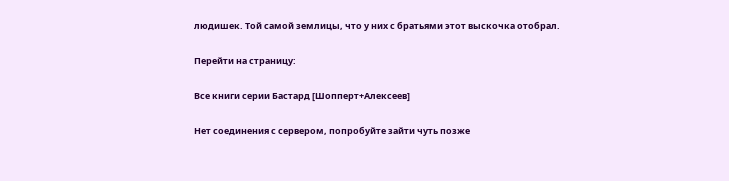людишек. Той самой землицы, что у них с братьями этот выскочка отобрал.

Перейти на страницу:

Все книги серии Бастард [Шопперт+Алексеев]

Нет соединения с сервером, попробуйте зайти чуть позже